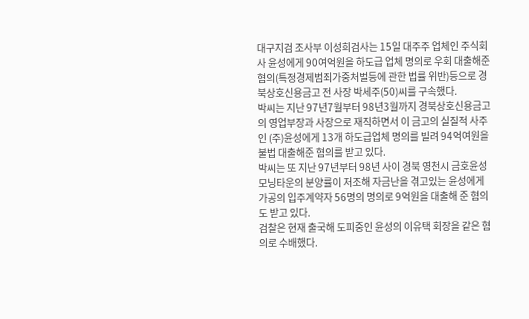대구지검 조사부 이성희검사는 15일 대주주 업체인 주식회사 윤성에게 90여억원을 하도급 업체 명의로 우회 대출해준 혐의(특정경제범죄가중처벌등에 관한 법률 위반)등으로 경북상호신용금고 전 사장 박세주(50)씨를 구속했다.
박씨는 지난 97년7월부터 98년3월까지 경북상호신용금고의 영업부장과 사장으로 재직하면서 이 금고의 실질적 사주인 (주)윤성에게 13개 하도급업체 명의를 빌려 94억여원을 불법 대출해준 혐의를 받고 있다.
박씨는 또 지난 97년부터 98년 사이 경북 영천시 금호윤성모닝타운의 분양률이 저조해 자금난을 겪고있는 윤성에게 가공의 입주계약자 56명의 명의로 9억원을 대출해 준 혐의도 받고 있다.
검찰은 현재 출국해 도피중인 윤성의 이유택 회장을 같은 혐의로 수배했다.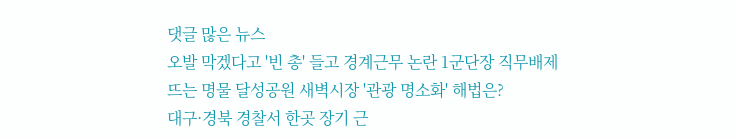댓글 많은 뉴스
오발 막겠다고 '빈 총' 들고 경계근무 논란 1군단장 직무배제
뜨는 명물 달성공원 새벽시장 '관광 명소화' 해법은?
대구·경북 경찰서 한곳 장기 근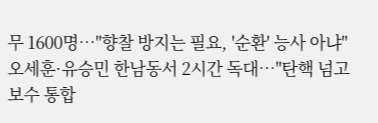무 1600명…"향찰 방지는 필요, '순환' 능사 아냐"
오세훈·유승민 한남동서 2시간 독대…"탄핵 넘고 보수 통합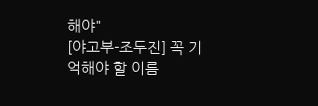해야"
[야고부-조두진] 꼭 기억해야 할 이름